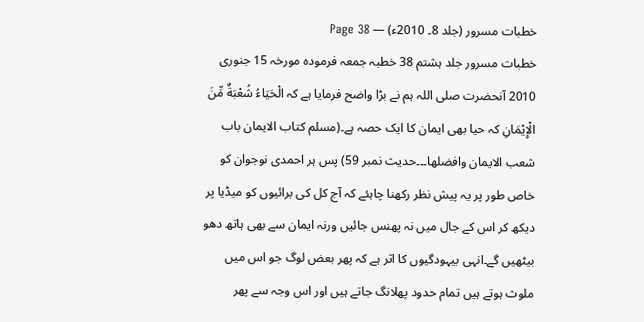خطبات مسرور (جلد 8۔ 2010ء) — Page 38
خطبات مسرور جلد ہشتم 38 خطبہ جمعہ فرمودہ مورخہ 15 جنوری 2010 آنحضرت صلی اللہ ہم نے بڑا واضح فرمایا ہے کہ الْحَيَاءُ شُعْبَةٌ مِّنَ الْإِيْمَانِ کہ حیا بھی ایمان کا ایک حصہ ہے۔(مسلم کتاب الایمان باب شعب الایمان وافضلها۔۔۔حدیث نمبر 59) پس ہر احمدی نوجوان کو خاص طور پر یہ پیش نظر رکھنا چاہئے کہ آج کل کی برائیوں کو میڈیا پر دیکھ کر اس کے جال میں نہ پھنس جائیں ورنہ ایمان سے بھی ہاتھ دھو بیٹھیں گے۔انہی بیہودگیوں کا اثر ہے کہ پھر بعض لوگ جو اس میں ملوث ہوتے ہیں تمام حدود پھلانگ جاتے ہیں اور اس وجہ سے پھر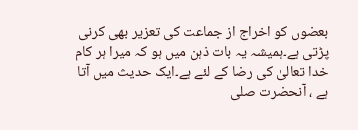بعضوں کو اخراج از جماعت کی تعزیر بھی کرنی پڑتی ہے۔ہمیشہ یہ بات ذہن میں ہو کہ میرا ہر کام خدا تعالیٰ کی رضا کے لئے ہے۔ایک حدیث میں آتا ہے ، آنحضرت صلی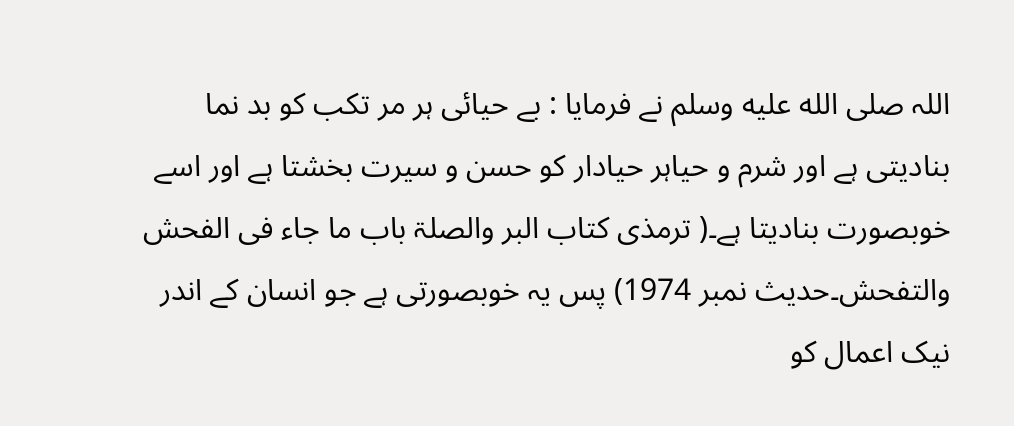اللہ صلى الله عليه وسلم نے فرمایا : بے حیائی ہر مر تکب کو بد نما بنادیتی ہے اور شرم و حیاہر حیادار کو حسن و سیرت بخشتا ہے اور اسے خوبصورت بنادیتا ہے۔( ترمذی کتاب البر والصلۃ باب ما جاء فی الفحش والتفحش۔حدیث نمبر 1974) پس یہ خوبصورتی ہے جو انسان کے اندر نیک اعمال کو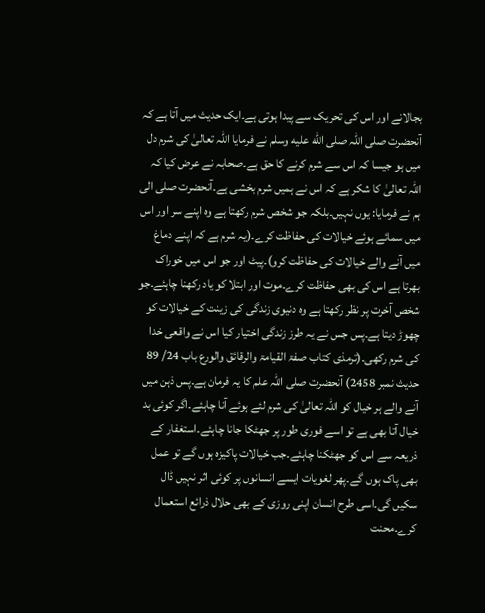بجالانے اور اس کی تحریک سے پیدا ہوتی ہے۔ایک حدیث میں آتا ہے کہ آنحضرت صلی اللہ صلى الله عليه وسلم نے فرمایا اللہ تعالیٰ کی شرم دل میں ہو جیسا کہ اس سے شرم کرنے کا حق ہے۔صحابہ نے عرض کیا کہ اللہ تعالیٰ کا شکر ہے کہ اس نے ہمیں شرم بخشی ہے۔آنحضرت صلی الی ہم نے فرمایا: یوں نہیں۔بلکہ جو شخص شرم رکھتا ہے وہ اپنے سر اور اس میں سمائے ہوئے خیالات کی حفاظت کرے۔(یہ شرم ہے کہ اپنے دماغ میں آنے والے خیالات کی حفاظت کرو)۔پیٹ اور جو اس میں خوراک بھرتا ہے اس کی بھی حفاظت کرے۔موت اور ابتلا کو یاد رکھنا چاہئے۔جو شخص آخرت پر نظر رکھتا ہے وہ دنیوی زندگی کی زینت کے خیالات کو چھوڑ دیتا ہے۔پس جس نے یہ طرز زندگی اختیار کیا اس نے واقعی خدا کی شرم رکھی۔(ترمذی کتاب صفۃ القیامۃ والرقائق والورع باب 24/ 89 حدیث نمبر 2458) آنحضرت صلی اللہ علم کا یہ فرمان ہے۔پس ذہن میں آنے والے ہر خیال کو اللہ تعالیٰ کی شرم لئے ہوئے آنا چاہئے۔اگر کوئی بد خیال آتا بھی ہے تو اسے فوری طور پر جھٹکا جانا چاہئے۔استغفار کے ذریعہ سے اس کو جھٹکنا چاہئے۔جب خیالات پاکیزہ ہوں گے تو عمل بھی پاک ہوں گے۔پھر لغویات ایسے انسانوں پر کوئی اثر نہیں ڈال سکیں گی۔اسی طرح انسان اپنی روزی کے بھی حلال ذرائع استعمال کرے۔محنت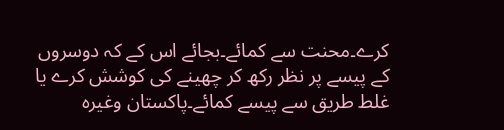کرے۔محنت سے کمائے۔بجائے اس کے کہ دوسروں کے پیسے پر نظر رکھ کر چھینے کی کوشش کرے یا غلط طریق سے پیسے کمائے۔پاکستان وغیرہ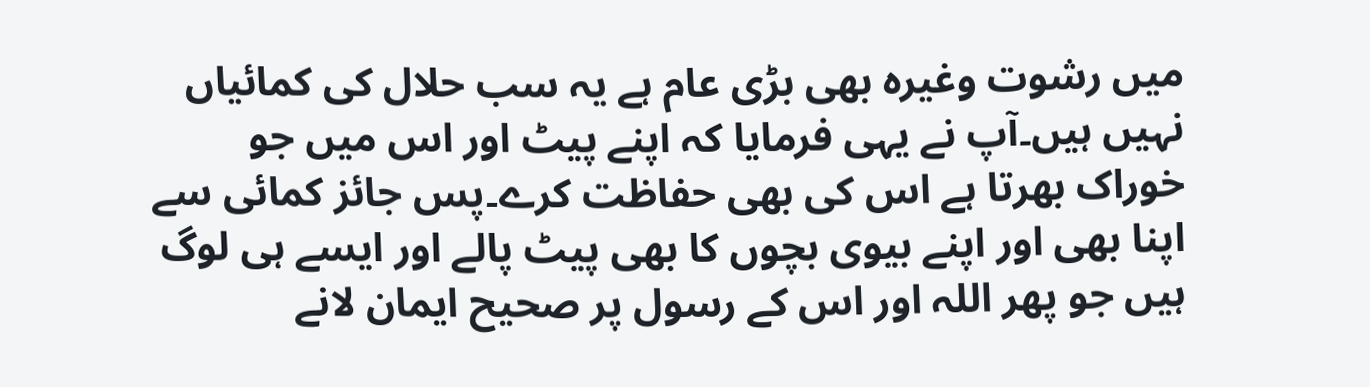میں رشوت وغیرہ بھی بڑی عام ہے یہ سب حلال کی کمائیاں نہیں ہیں۔آپ نے یہی فرمایا کہ اپنے پیٹ اور اس میں جو خوراک بھرتا ہے اس کی بھی حفاظت کرے۔پس جائز کمائی سے اپنا بھی اور اپنے بیوی بچوں کا بھی پیٹ پالے اور ایسے ہی لوگ ہیں جو پھر اللہ اور اس کے رسول پر صحیح ایمان لانے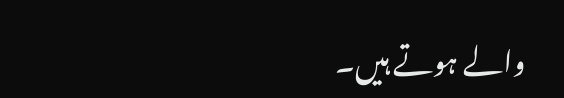والے ہوتے ہیں۔